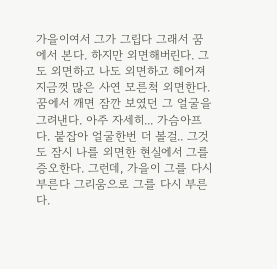가을이여서 그가 그립다 그래서 꿈에서 본다. 하지만 외면해버린다. 그도 외면하고 나도 외면하고 헤어져 지금껏 많은 사연 모른척 외면한다. 꿈에서 깨면 잠깐 보였던 그 얼굴을 그려낸다. 아주 자세히... 가슴아프다. 붙잡아 얼굴한번 더 볼걸.. 그것도 잠시 나를 외면한 현실에서 그를 증오한다. 그런데, 가을이 그를 다시 부른다 그리움으로 그를 다시 부른다.